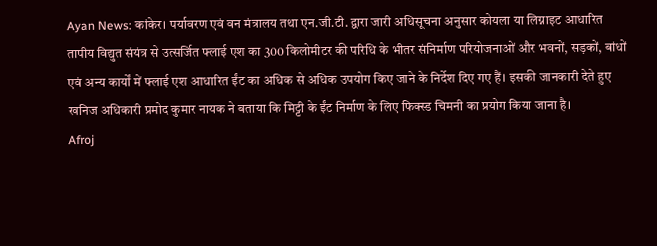Ayan News: कांकेर। पर्यावरण एवं वन मंत्रालय तथा एन.जी.टी. द्वारा जारी अधिसूचना अनुसार कोयला या लिग्नाइट आधारित तापीय विद्युत संयंत्र से उत्सर्जित फ्लाई एश का 300 किलोमीटर की परिधि के भीतर संनिर्माण परियोजनाओं और भवनों, सड़कों, बांधों एवं अन्य कार्यों में फ्लाई एश आधारित ईंट का अधिक से अधिक उपयोग किए जाने के निर्देश दिए गए हैं। इसकी जानकारी देते हुए खनिज अधिकारी प्रमोद कुमार नायक ने बताया कि मिट्टी के ईंट निर्माण के लिए फिक्स्ड चिमनी का प्रयोग किया जाना है।
Afroj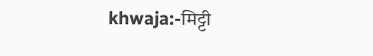khwaja:-मिट्टी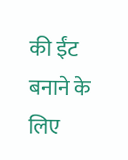की ईंट बनाने के लिए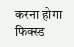करना होगा फिक्स्ड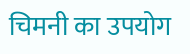चिमनी का उपयोग